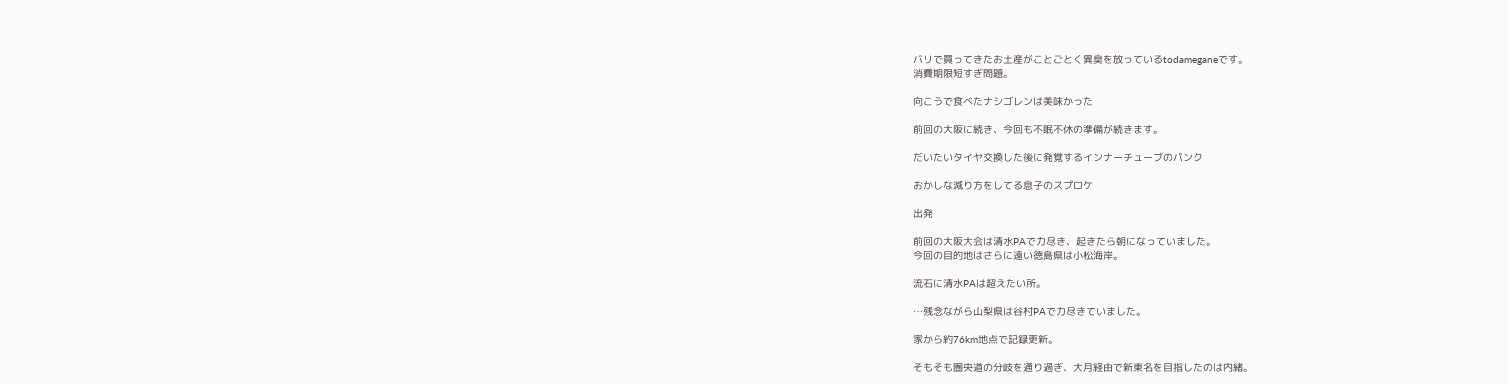バリで買ってきたお土産がことごとく異臭を放っているtodameganeです。
消費期限短すぎ問題。

向こうで食べたナシゴレンは美味かった

前回の大阪に続き、今回も不眠不休の準備が続きます。

だいたいタイヤ交換した後に発覚するインナーチューブのパンク

おかしな減り方をしてる息子のスプロケ

出発

前回の大阪大会は清水PAで力尽き、起きたら朝になっていました。
今回の目的地はさらに遠い徳島県は小松海岸。

流石に清水PAは超えたい所。

…残念ながら山梨県は谷村PAで力尽きていました。

家から約76km地点で記録更新。

そもそも圏央道の分岐を通り過ぎ、大月経由で新東名を目指したのは内緒。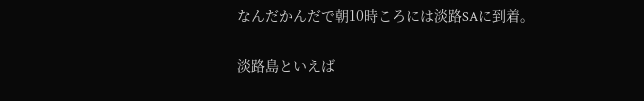なんだかんだで朝10時ころには淡路SAに到着。

淡路島といえば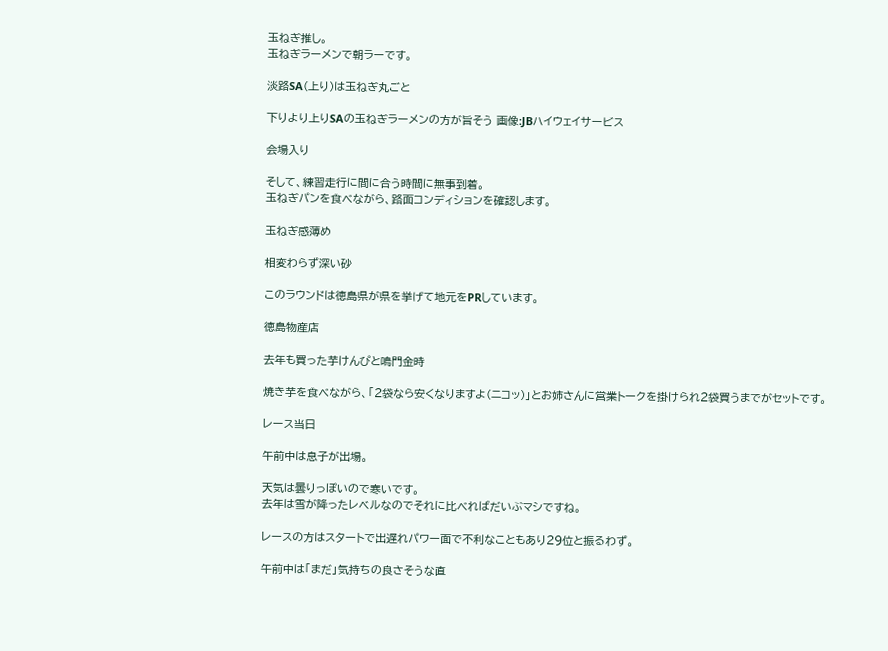玉ねぎ推し。
玉ねぎラーメンで朝ラーです。

淡路SA(上り)は玉ねぎ丸ごと

下りより上りSAの玉ねぎラーメンの方が旨そう 画像:JBハイウェイサービス

会場入り

そして、練習走行に間に合う時間に無事到着。
玉ねぎパンを食べながら、路面コンディションを確認します。

玉ねぎ感薄め

相変わらず深い砂

このラウンドは徳島県が県を挙げて地元をPRしています。

徳島物産店

去年も買った芋けんぴと鳴門金時

焼き芋を食べながら、「2袋なら安くなりますよ(ニコッ)」とお姉さんに営業トークを掛けられ2袋買うまでがセットです。

レース当日

午前中は息子が出場。

天気は曇りっぽいので寒いです。
去年は雪が降ったレベルなのでそれに比べればだいぶマシですね。

レースの方はスタートで出遅れパワー面で不利なこともあり29位と振るわず。

午前中は「まだ」気持ちの良さそうな直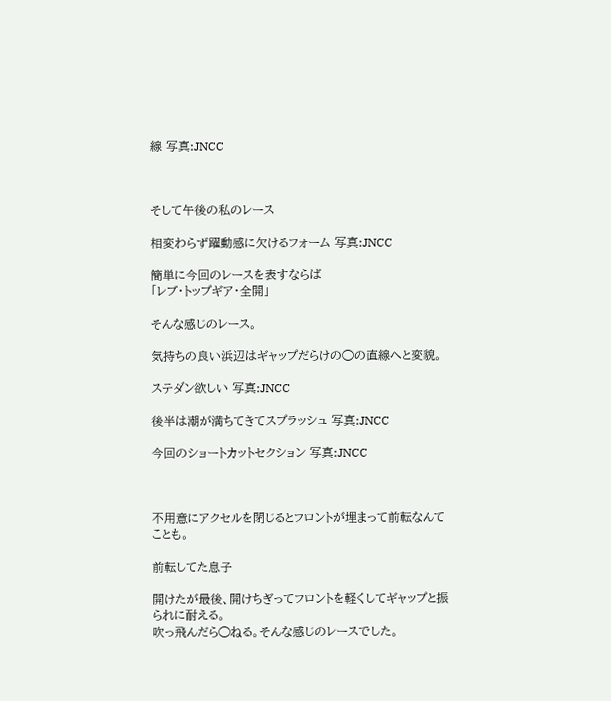線 写真:JNCC



そして午後の私のレース

相変わらず躍動感に欠けるフォーム 写真:JNCC

簡単に今回のレースを表すならば
「レブ・トップギア・全開」

そんな感じのレース。

気持ちの良い浜辺はギャップだらけの◯の直線へと変貌。

ステダン欲しい 写真:JNCC

後半は潮が満ちてきてスプラッシュ 写真:JNCC

今回のショートカットセクション 写真:JNCC



不用意にアクセルを閉じるとフロントが埋まって前転なんてことも。

前転してた息子

開けたが最後、開けちぎってフロントを軽くしてギャップと振られに耐える。
吹っ飛んだら◯ねる。そんな感じのレースでした。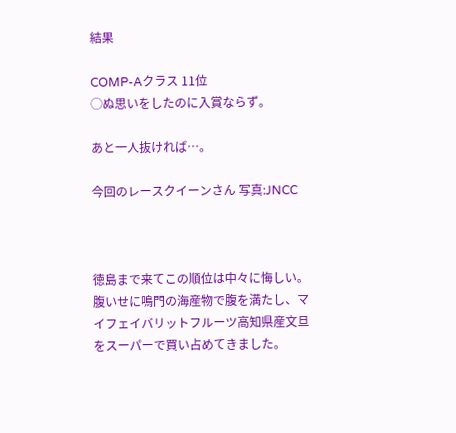結果

COMP-Aクラス 11位
◯ぬ思いをしたのに入賞ならず。

あと一人抜ければ…。

今回のレースクイーンさん 写真:JNCC



徳島まで来てこの順位は中々に悔しい。
腹いせに鳴門の海産物で腹を満たし、マイフェイバリットフルーツ高知県産文旦をスーパーで買い占めてきました。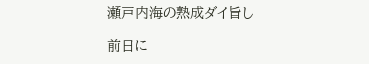瀬戸内海の熟成ダイ旨し

前日に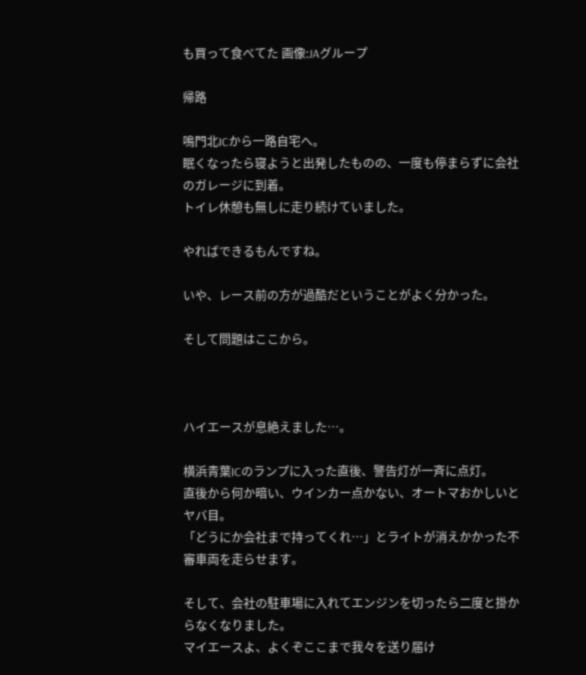も買って食べてた 画像:JAグループ

帰路

鳴門北ICから一路自宅へ。
眠くなったら寝ようと出発したものの、一度も停まらずに会社のガレージに到着。
トイレ休憩も無しに走り続けていました。

やればできるもんですね。

いや、レース前の方が過酷だということがよく分かった。

そして問題はここから。



ハイエースが息絶えました…。

横浜青葉ICのランプに入った直後、警告灯が一斉に点灯。
直後から何か暗い、ウインカー点かない、オートマおかしいとヤバ目。
「どうにか会社まで持ってくれ…」とライトが消えかかった不審車両を走らせます。

そして、会社の駐車場に入れてエンジンを切ったら二度と掛からなくなりました。
マイエースよ、よくぞここまで我々を送り届け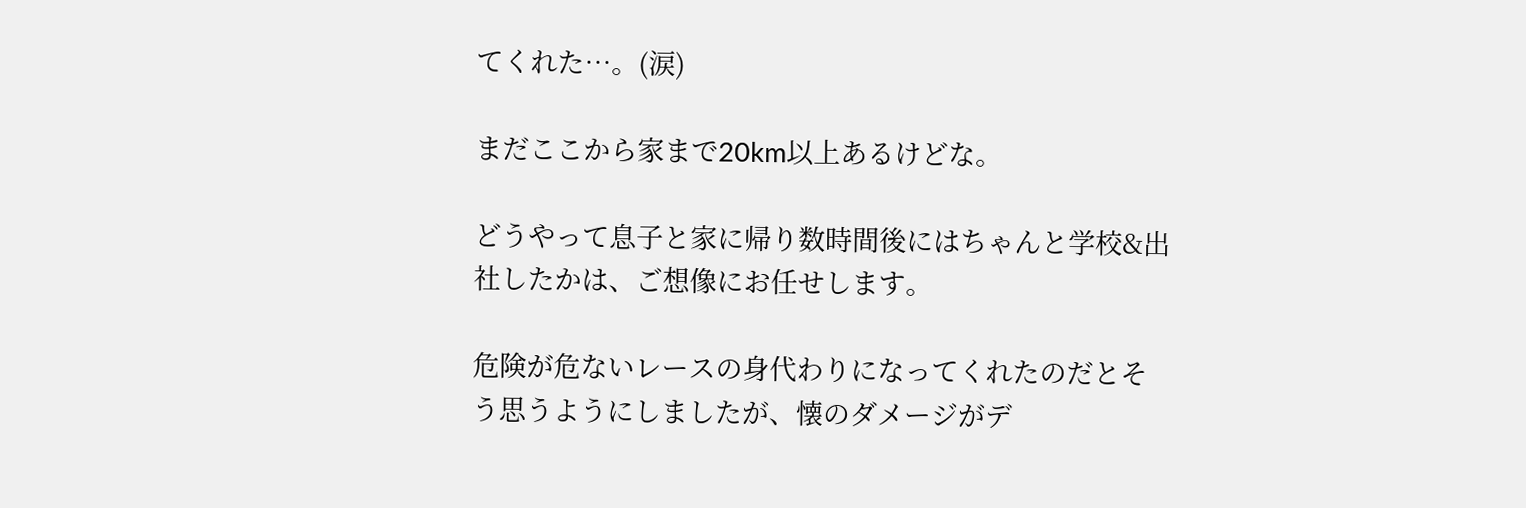てくれた…。(涙)

まだここから家まで20km以上あるけどな。

どうやって息子と家に帰り数時間後にはちゃんと学校&出社したかは、ご想像にお任せします。

危険が危ないレースの身代わりになってくれたのだとそう思うようにしましたが、懐のダメージがデ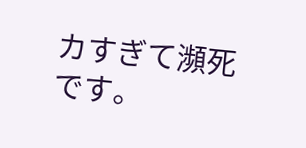カすぎて瀕死です。